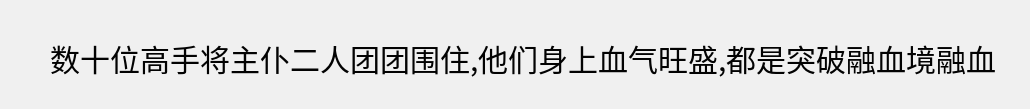数十位高手将主仆二人团团围住,他们身上血气旺盛,都是突破融血境融血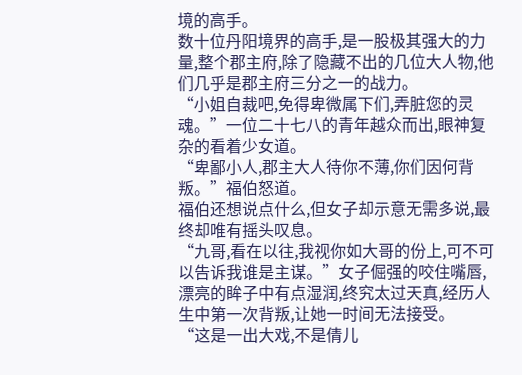境的高手。
数十位丹阳境界的高手,是一股极其强大的力量,整个郡主府,除了隐藏不出的几位大人物,他们几乎是郡主府三分之一的战力。
“小姐自裁吧,免得卑微属下们,弄脏您的灵魂。”一位二十七八的青年越众而出,眼神复杂的看着少女道。
“卑鄙小人,郡主大人待你不薄,你们因何背叛。”福伯怒道。
福伯还想说点什么,但女子却示意无需多说,最终却唯有摇头叹息。
“九哥,看在以往,我视你如大哥的份上,可不可以告诉我谁是主谋。”女子倔强的咬住嘴唇,漂亮的眸子中有点湿润,终究太过天真,经历人生中第一次背叛,让她一时间无法接受。
“这是一出大戏,不是倩儿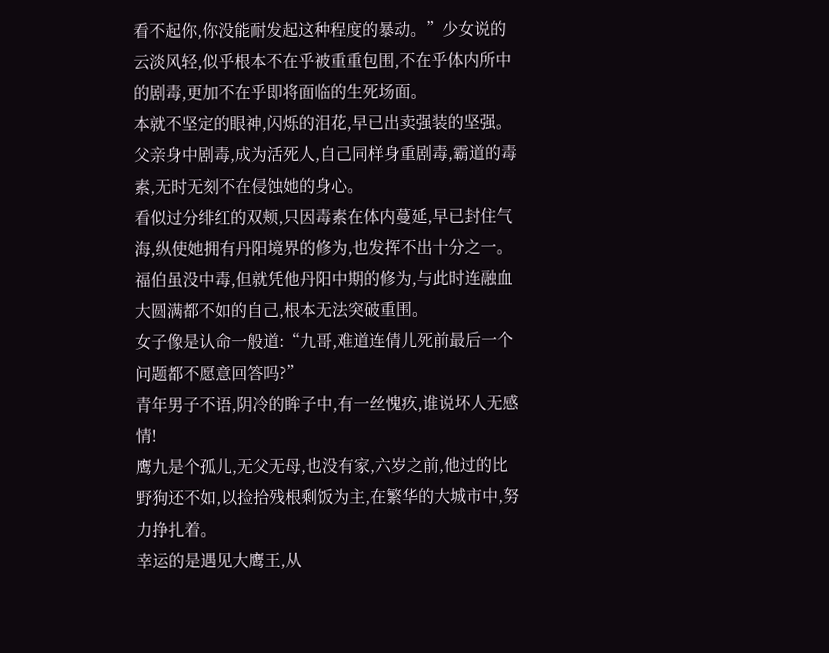看不起你,你没能耐发起这种程度的暴动。”少女说的云淡风轻,似乎根本不在乎被重重包围,不在乎体内所中的剧毒,更加不在乎即将面临的生死场面。
本就不坚定的眼神,闪烁的泪花,早已出卖强装的坚强。
父亲身中剧毒,成为活死人,自己同样身重剧毒,霸道的毒素,无时无刻不在侵蚀她的身心。
看似过分绯红的双颊,只因毒素在体内蔓延,早已封住气海,纵使她拥有丹阳境界的修为,也发挥不出十分之一。
福伯虽没中毒,但就凭他丹阳中期的修为,与此时连融血大圆满都不如的自己,根本无法突破重围。
女子像是认命一般道:“九哥,难道连倩儿死前最后一个问题都不愿意回答吗?”
青年男子不语,阴冷的眸子中,有一丝愧疚,谁说坏人无感情!
鹰九是个孤儿,无父无母,也没有家,六岁之前,他过的比野狗还不如,以捡拾残根剩饭为主,在繁华的大城市中,努力挣扎着。
幸运的是遇见大鹰王,从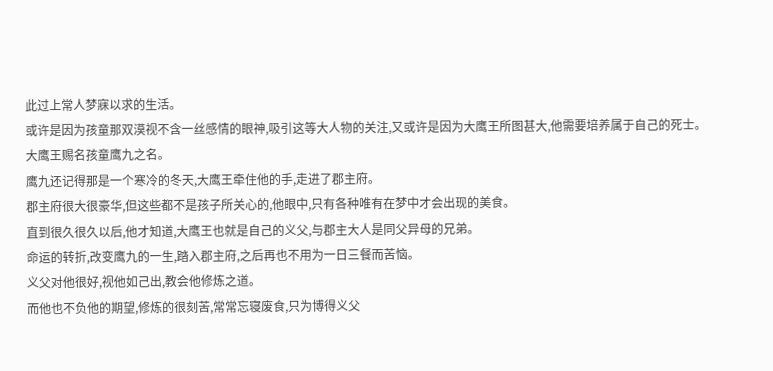此过上常人梦寐以求的生活。
或许是因为孩童那双漠视不含一丝感情的眼神,吸引这等大人物的关注,又或许是因为大鹰王所图甚大,他需要培养属于自己的死士。
大鹰王赐名孩童鹰九之名。
鹰九还记得那是一个寒冷的冬天,大鹰王牵住他的手,走进了郡主府。
郡主府很大很豪华,但这些都不是孩子所关心的,他眼中,只有各种唯有在梦中才会出现的美食。
直到很久很久以后,他才知道,大鹰王也就是自己的义父,与郡主大人是同父异母的兄弟。
命运的转折,改变鹰九的一生,踏入郡主府,之后再也不用为一日三餐而苦恼。
义父对他很好,视他如己出,教会他修炼之道。
而他也不负他的期望,修炼的很刻苦,常常忘寝废食,只为博得义父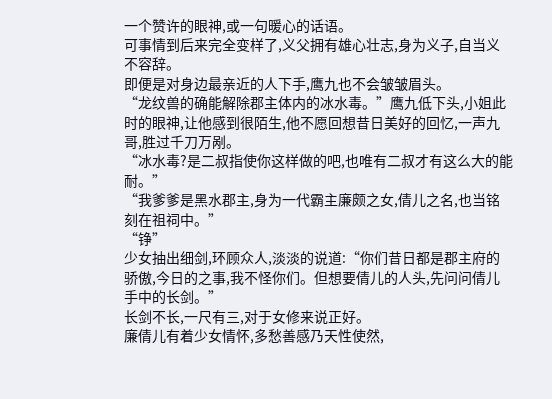一个赞许的眼神,或一句暖心的话语。
可事情到后来完全变样了,义父拥有雄心壮志,身为义子,自当义不容辞。
即便是对身边最亲近的人下手,鹰九也不会皱皱眉头。
“龙纹兽的确能解除郡主体内的冰水毒。”鹰九低下头,小姐此时的眼神,让他感到很陌生,他不愿回想昔日美好的回忆,一声九哥,胜过千刀万剐。
“冰水毒?是二叔指使你这样做的吧,也唯有二叔才有这么大的能耐。”
“我爹爹是黑水郡主,身为一代霸主廉颇之女,倩儿之名,也当铭刻在祖祠中。”
“铮”
少女抽出细剑,环顾众人,淡淡的说道:“你们昔日都是郡主府的骄傲,今日的之事,我不怪你们。但想要倩儿的人头,先问问倩儿手中的长剑。”
长剑不长,一尺有三,对于女修来说正好。
廉倩儿有着少女情怀,多愁善感乃天性使然,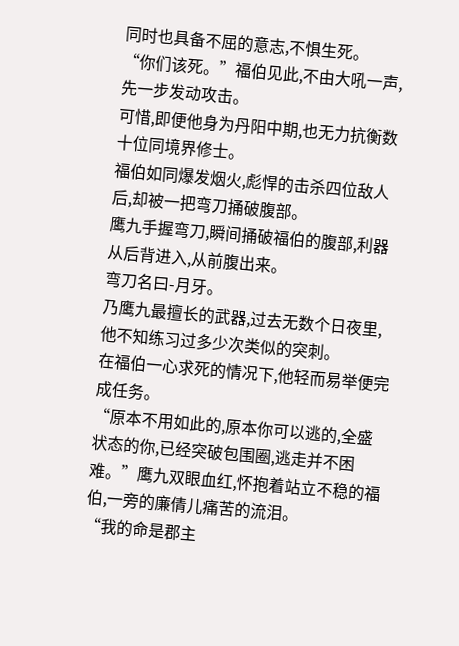同时也具备不屈的意志,不惧生死。
“你们该死。”福伯见此,不由大吼一声,先一步发动攻击。
可惜,即便他身为丹阳中期,也无力抗衡数十位同境界修士。
福伯如同爆发烟火,彪悍的击杀四位敌人后,却被一把弯刀捅破腹部。
鹰九手握弯刀,瞬间捅破福伯的腹部,利器从后背进入,从前腹出来。
弯刀名曰-月牙。
乃鹰九最擅长的武器,过去无数个日夜里,他不知练习过多少次类似的突刺。
在福伯一心求死的情况下,他轻而易举便完成任务。
“原本不用如此的,原本你可以逃的,全盛状态的你,已经突破包围圈,逃走并不困难。”鹰九双眼血红,怀抱着站立不稳的福伯,一旁的廉倩儿痛苦的流泪。
“我的命是郡主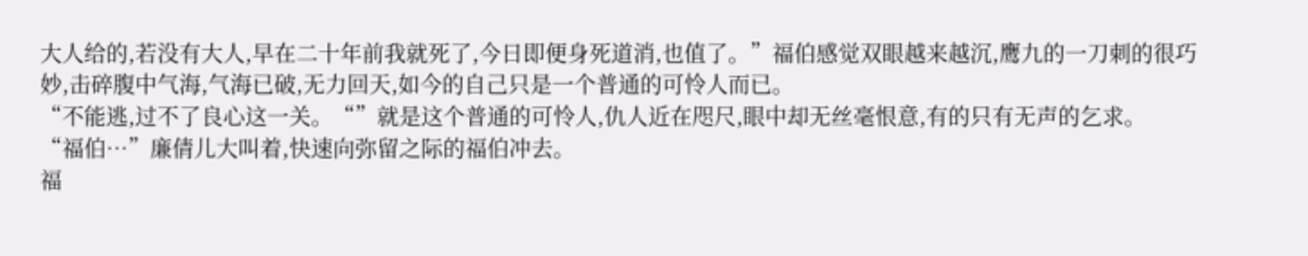大人给的,若没有大人,早在二十年前我就死了,今日即便身死道消,也值了。”福伯感觉双眼越来越沉,鹰九的一刀刺的很巧妙,击碎腹中气海,气海已破,无力回天,如今的自己只是一个普通的可怜人而已。
“不能逃,过不了良心这一关。“”就是这个普通的可怜人,仇人近在咫尺,眼中却无丝毫恨意,有的只有无声的乞求。
“福伯…”廉倩儿大叫着,快速向弥留之际的福伯冲去。
福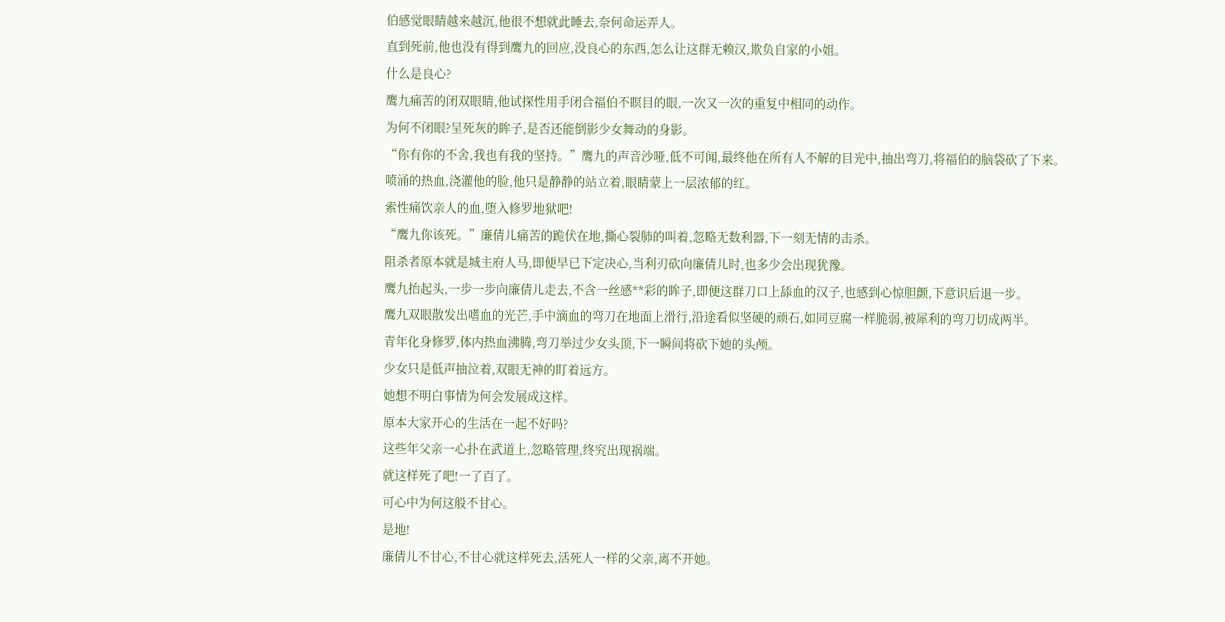伯感觉眼睛越来越沉,他很不想就此睡去,奈何命运弄人。
直到死前,他也没有得到鹰九的回应,没良心的东西,怎么让这群无赖汉,欺负自家的小姐。
什么是良心?
鹰九痛苦的闭双眼睛,他试探性用手闭合福伯不瞑目的眼,一次又一次的重复中相同的动作。
为何不闭眼?呈死灰的眸子,是否还能倒影少女舞动的身影。
“你有你的不舍,我也有我的坚持。”鹰九的声音沙哑,低不可闻,最终他在所有人不解的目光中,抽出弯刀,将福伯的脑袋砍了下来。
喷涌的热血,浇灌他的脸,他只是静静的站立着,眼睛蒙上一层浓郁的红。
索性痛饮亲人的血,堕入修罗地狱吧!
“鹰九你该死。”廉倩儿痛苦的跪伏在地,撕心裂肺的叫着,忽略无数利器,下一刻无情的击杀。
阻杀者原本就是城主府人马,即便早已下定决心,当利刃砍向廉倩儿时,也多少会出现犹豫。
鹰九抬起头,一步一步向廉倩儿走去,不含一丝感**彩的眸子,即便这群刀口上舔血的汉子,也感到心惊胆颤,下意识后退一步。
鹰九双眼散发出嗜血的光芒,手中滴血的弯刀在地面上滑行,沿途看似坚硬的顽石,如同豆腐一样脆弱,被犀利的弯刀切成两半。
青年化身修罗,体内热血沸腾,弯刀举过少女头顶,下一瞬间将砍下她的头颅。
少女只是低声抽泣着,双眼无神的盯着远方。
她想不明白事情为何会发展成这样。
原本大家开心的生活在一起不好吗?
这些年父亲一心扑在武道上,忽略管理,终究出现祸端。
就这样死了吧!一了百了。
可心中为何这般不甘心。
是地!
廉倩儿不甘心,不甘心就这样死去,活死人一样的父亲,离不开她。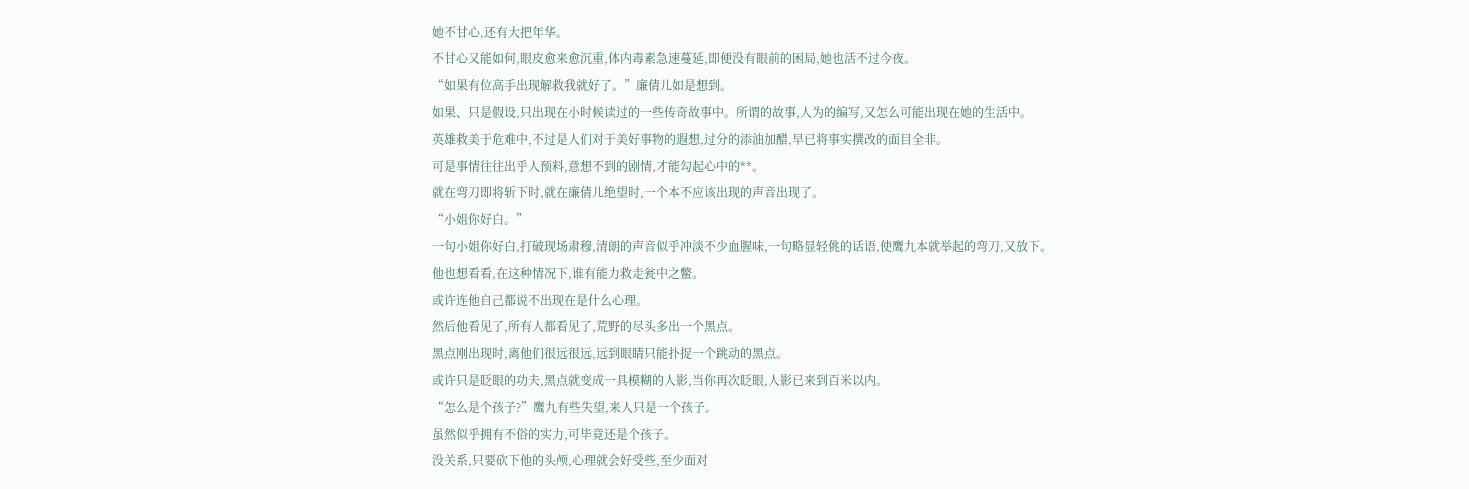她不甘心,还有大把年华。
不甘心又能如何,眼皮愈来愈沉重,体内毒素急速蔓延,即便没有眼前的困局,她也活不过今夜。
“如果有位高手出现解救我就好了。”廉倩儿如是想到。
如果、只是假设,只出现在小时候读过的一些传奇故事中。所谓的故事,人为的编写,又怎么可能出现在她的生活中。
英雄救美于危难中,不过是人们对于美好事物的遐想,过分的添油加醋,早已将事实撰改的面目全非。
可是事情往往出乎人预料,意想不到的剧情,才能勾起心中的**。
就在弯刀即将斩下时,就在廉倩儿绝望时,一个本不应该出现的声音出现了。
“小姐你好白。”
一句小姐你好白,打破现场肃穆,清朗的声音似乎冲淡不少血腥味,一句略显轻佻的话语,使鹰九本就举起的弯刀,又放下。
他也想看看,在这种情况下,谁有能力救走瓮中之鳖。
或许连他自己都说不出现在是什么心理。
然后他看见了,所有人都看见了,荒野的尽头多出一个黑点。
黑点刚出现时,离他们很远很远,远到眼睛只能扑捉一个跳动的黑点。
或许只是眨眼的功夫,黑点就变成一具模糊的人影,当你再次眨眼,人影已来到百米以内。
“怎么是个孩子?”鹰九有些失望,来人只是一个孩子。
虽然似乎拥有不俗的实力,可毕竟还是个孩子。
没关系,只要砍下他的头颅,心理就会好受些,至少面对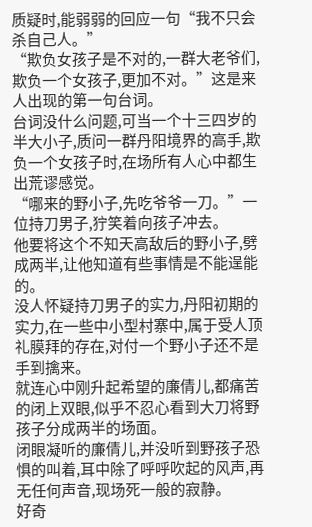质疑时,能弱弱的回应一句“我不只会杀自己人。”
“欺负女孩子是不对的,一群大老爷们,欺负一个女孩子,更加不对。”这是来人出现的第一句台词。
台词没什么问题,可当一个十三四岁的半大小子,质问一群丹阳境界的高手,欺负一个女孩子时,在场所有人心中都生出荒谬感觉。
“哪来的野小子,先吃爷爷一刀。”一位持刀男子,狞笑着向孩子冲去。
他要将这个不知天高敌后的野小子,劈成两半,让他知道有些事情是不能逞能的。
没人怀疑持刀男子的实力,丹阳初期的实力,在一些中小型村寨中,属于受人顶礼膜拜的存在,对付一个野小子还不是手到擒来。
就连心中刚升起希望的廉倩儿,都痛苦的闭上双眼,似乎不忍心看到大刀将野孩子分成两半的场面。
闭眼凝听的廉倩儿,并没听到野孩子恐惧的叫着,耳中除了呼呼吹起的风声,再无任何声音,现场死一般的寂静。
好奇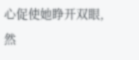心促使她睁开双眼,然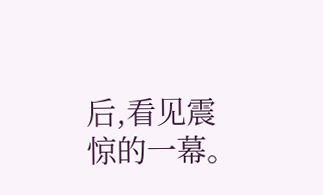后,看见震惊的一幕。